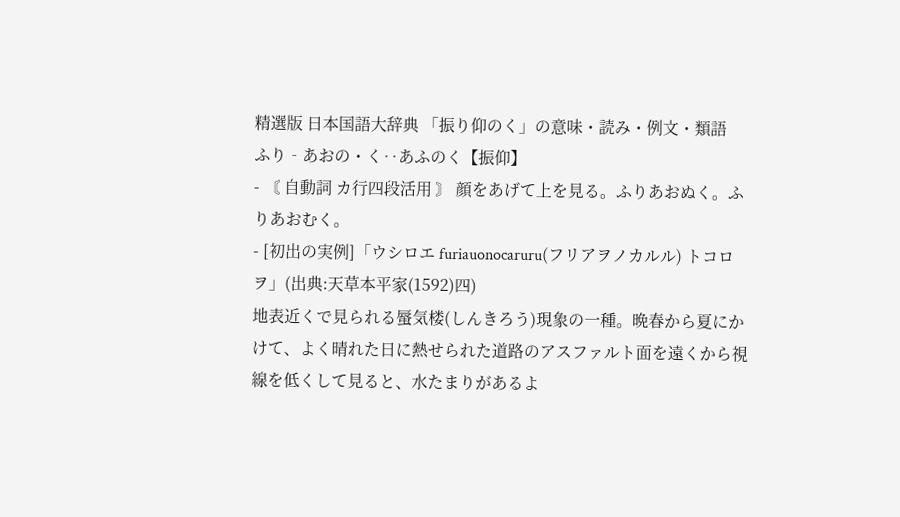精選版 日本国語大辞典 「振り仰のく」の意味・読み・例文・類語
ふり‐あおの・く‥あふのく【振仰】
- 〘 自動詞 カ行四段活用 〙 顔をあげて上を見る。ふりあおぬく。ふりあおむく。
- [初出の実例]「ウシロエ furiauonocaruru(フリアヲノカルル) トコロヲ」(出典:天草本平家(1592)四)
地表近くで見られる蜃気楼(しんきろう)現象の一種。晩春から夏にかけて、よく晴れた日に熱せられた道路のアスファルト面を遠くから視線を低くして見ると、水たまりがあるよ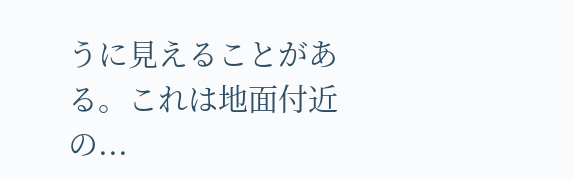うに見えることがある。これは地面付近の...